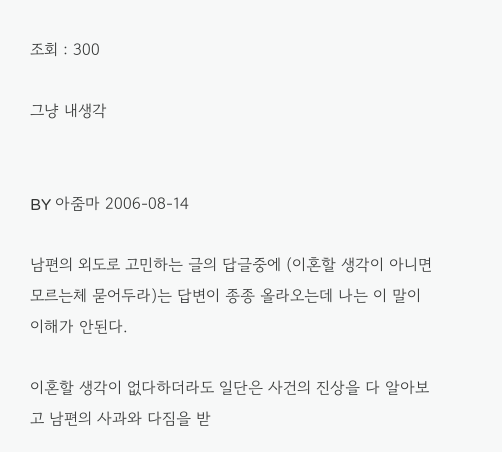조회 : 300

그냥 내생각


BY 아줌마 2006-08-14

남편의 외도로 고민하는 글의 답글중에 (이혼할 생각이 아니면 모르는체 묻어두라)는 답변이 종종 올라오는데 나는 이 말이 이해가 안된다.

이혼할 생각이 없다하더라도 일단은 사건의 진상을 다 알아보고 남편의 사과와 다짐을 받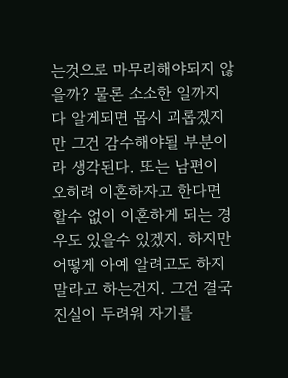는것으로 마무리해야되지 않을까? 물론 소소한 일까지 다 알게되면 몹시 괴롭겠지만 그건 감수해야될 부분이라 생각된다. 또는 남편이 오히려 이혼하자고 한다면 할수 없이 이혼하게 되는 경우도 있을수 있겠지. 하지만 어떻게 아예 알려고도 하지말라고 하는건지. 그건 결국 진실이 두려워 자기를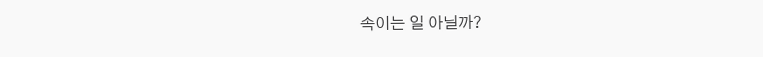속이는 일 아닐까?